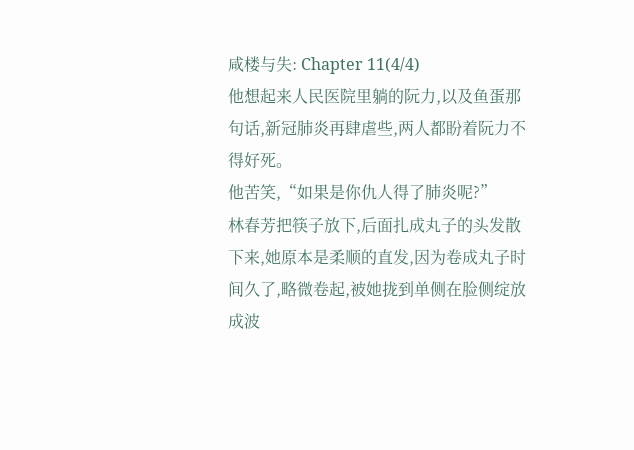咸楼与失: Chapter 11(4/4)
他想起来人民医院里躺的阮力,以及鱼蛋那句话,新冠肺炎再肆虐些,两人都盼着阮力不得好死。
他苦笑,“如果是你仇人得了肺炎呢?”
林春芳把筷子放下,后面扎成丸子的头发散下来,她原本是柔顺的直发,因为卷成丸子时间久了,略微卷起,被她拢到单侧在脸侧绽放成波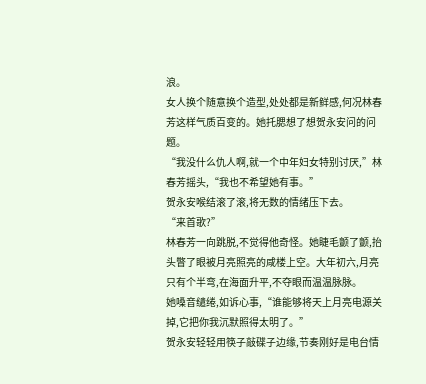浪。
女人换个随意换个造型,处处都是新鲜感,何况林春芳这样气质百变的。她托腮想了想贺永安问的问题。
“我没什么仇人啊,就一个中年妇女特别讨厌,”林春芳摇头,“我也不希望她有事。”
贺永安喉结滚了滚,将无数的情绪压下去。
“来首歌?”
林春芳一向跳脱,不觉得他奇怪。她睫毛颤了颤,抬头瞥了眼被月亮照亮的咸楼上空。大年初六,月亮只有个半弯,在海面升平,不夺眼而温温脉脉。
她嗓音缱绻,如诉心事,“谁能够将天上月亮电源关掉,它把你我沉默照得太明了。”
贺永安轻轻用筷子敲碟子边缘,节奏刚好是电台情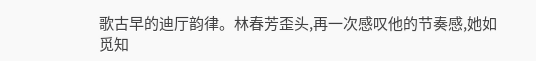歌古早的迪厅韵律。林春芳歪头,再一次感叹他的节奏感,她如觅知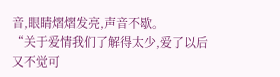音,眼睛熠熠发亮,声音不歇。
“关于爱情我们了解得太少,爱了以后又不觉可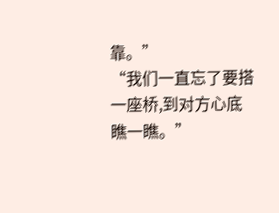靠。”
“我们一直忘了要搭一座桥,到对方心底瞧一瞧。”